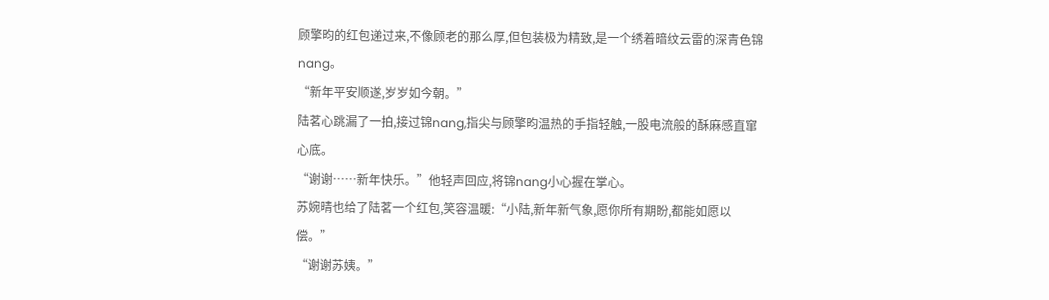顾擎昀的红包递过来,不像顾老的那么厚,但包装极为精致,是一个绣着暗纹云雷的深青色锦nang。
“新年平安顺遂,岁岁如今朝。”
陆茗心跳漏了一拍,接过锦nang,指尖与顾擎昀温热的手指轻触,一股电流般的酥麻感直窜心底。
“谢谢……新年快乐。”他轻声回应,将锦nang小心握在掌心。
苏婉晴也给了陆茗一个红包,笑容温暖:“小陆,新年新气象,愿你所有期盼,都能如愿以偿。”
“谢谢苏姨。”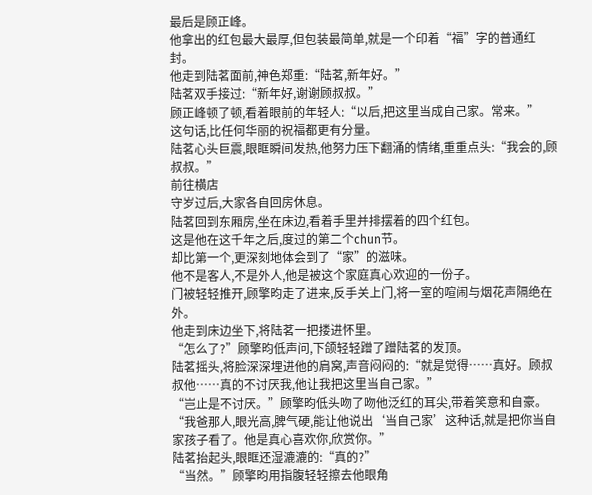最后是顾正峰。
他拿出的红包最大最厚,但包装最简单,就是一个印着“福”字的普通红封。
他走到陆茗面前,神色郑重:“陆茗,新年好。”
陆茗双手接过:“新年好,谢谢顾叔叔。”
顾正峰顿了顿,看着眼前的年轻人:“以后,把这里当成自己家。常来。”
这句话,比任何华丽的祝福都更有分量。
陆茗心头巨震,眼眶瞬间发热,他努力压下翻涌的情绪,重重点头:“我会的,顾叔叔。”
前往横店
守岁过后,大家各自回房休息。
陆茗回到东厢房,坐在床边,看着手里并排摆着的四个红包。
这是他在这千年之后,度过的第二个chun节。
却比第一个,更深刻地体会到了“家”的滋味。
他不是客人,不是外人,他是被这个家庭真心欢迎的一份子。
门被轻轻推开,顾擎昀走了进来,反手关上门,将一室的喧闹与烟花声隔绝在外。
他走到床边坐下,将陆茗一把搂进怀里。
“怎么了?”顾擎昀低声问,下颌轻轻蹭了蹭陆茗的发顶。
陆茗摇头,将脸深深埋进他的肩窝,声音闷闷的:“就是觉得……真好。顾叔叔他……真的不讨厌我,他让我把这里当自己家。”
“岂止是不讨厌。”顾擎昀低头吻了吻他泛红的耳尖,带着笑意和自豪。
“我爸那人,眼光高,脾气硬,能让他说出‘当自己家’这种话,就是把你当自家孩子看了。他是真心喜欢你,欣赏你。”
陆茗抬起头,眼眶还湿漉漉的:“真的?”
“当然。”顾擎昀用指腹轻轻擦去他眼角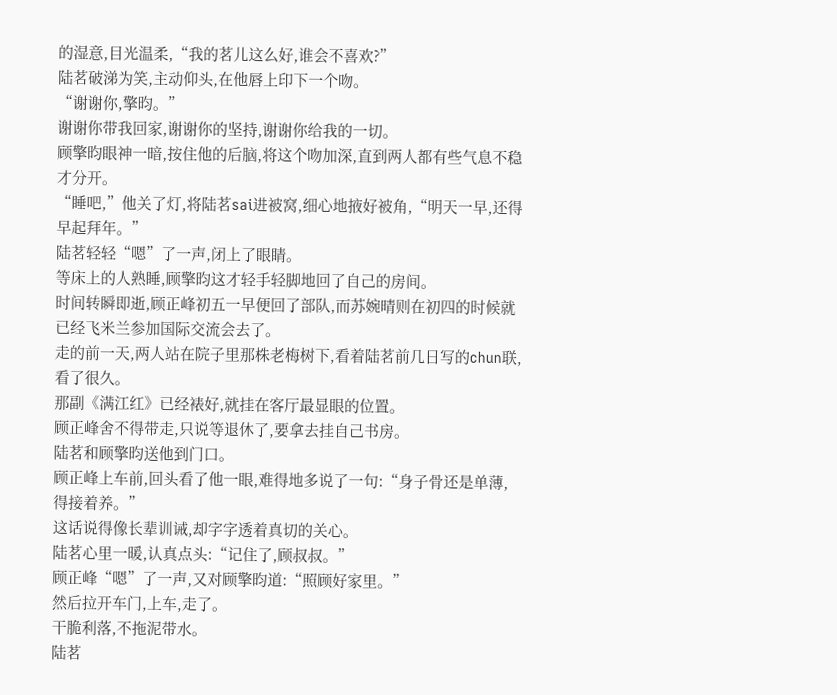的湿意,目光温柔,“我的茗儿这么好,谁会不喜欢?”
陆茗破涕为笑,主动仰头,在他唇上印下一个吻。
“谢谢你,擎昀。”
谢谢你带我回家,谢谢你的坚持,谢谢你给我的一切。
顾擎昀眼神一暗,按住他的后脑,将这个吻加深,直到两人都有些气息不稳才分开。
“睡吧,”他关了灯,将陆茗sai进被窝,细心地掖好被角,“明天一早,还得早起拜年。”
陆茗轻轻“嗯”了一声,闭上了眼睛。
等床上的人熟睡,顾擎昀这才轻手轻脚地回了自己的房间。
时间转瞬即逝,顾正峰初五一早便回了部队,而苏婉晴则在初四的时候就已经飞米兰参加国际交流会去了。
走的前一天,两人站在院子里那株老梅树下,看着陆茗前几日写的chun联,看了很久。
那副《满江红》已经裱好,就挂在客厅最显眼的位置。
顾正峰舍不得带走,只说等退休了,要拿去挂自己书房。
陆茗和顾擎昀送他到门口。
顾正峰上车前,回头看了他一眼,难得地多说了一句:“身子骨还是单薄,得接着养。”
这话说得像长辈训诫,却字字透着真切的关心。
陆茗心里一暖,认真点头:“记住了,顾叔叔。”
顾正峰“嗯”了一声,又对顾擎昀道:“照顾好家里。”
然后拉开车门,上车,走了。
干脆利落,不拖泥带水。
陆茗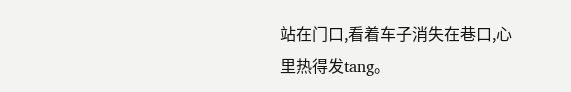站在门口,看着车子消失在巷口,心里热得发tang。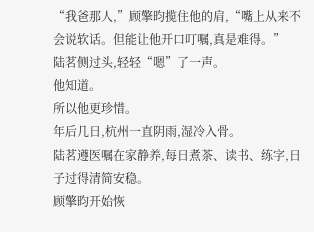“我爸那人,”顾擎昀揽住他的肩,“嘴上从来不会说软话。但能让他开口叮嘱,真是难得。”
陆茗侧过头,轻轻“嗯”了一声。
他知道。
所以他更珍惜。
年后几日,杭州一直阴雨,湿冷入骨。
陆茗遵医嘱在家静养,每日煮茶、读书、练字,日子过得清简安稳。
顾擎昀开始恢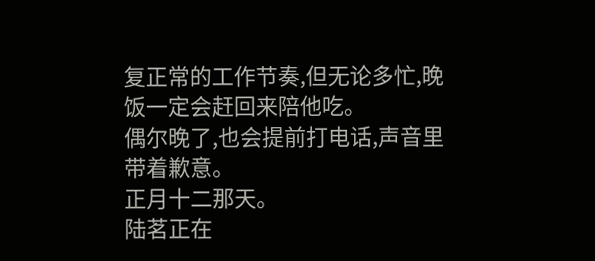复正常的工作节奏,但无论多忙,晚饭一定会赶回来陪他吃。
偶尔晚了,也会提前打电话,声音里带着歉意。
正月十二那天。
陆茗正在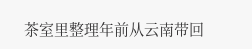茶室里整理年前从云南带回